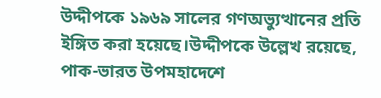উদ্দীপকে ১৯৬৯ সালের গণঅভ্যুত্থানের প্রতি ইঙ্গিত করা হয়েছে।উদ্দীপকে উল্লেখ রয়েছে, পাক-ভারত উপমহাদেশে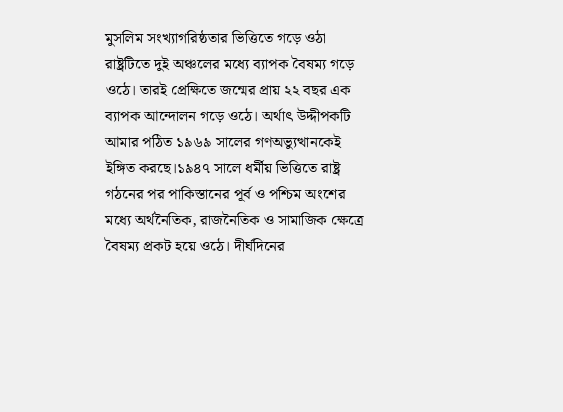মুসলিম সংখ্যাগরিষ্ঠতার ভিত্তিতে গড়ে ওঠা রাষ্ট্রটিতে দুই অঞ্চলের মধ্যে ব্যাপক বৈষম্য গড়ে ওঠে। তারই প্রেক্ষিতে জন্মের প্রায় ২২ বছর এক ব্যাপক আন্দোলন গড়ে ওঠে। অর্থাৎ উদ্দীপকটি আমার পঠিত ১৯৬৯ সালের গণঅভ্যুত্থানকেই ইঙ্গিত করছে।১৯৪৭ সালে ধর্মীয় ভিত্তিতে রাষ্ট্র গঠনের পর পাকিস্তানের পূর্ব ও পশ্চিম অংশের মধ্যে অর্থনৈতিক, রাজনৈতিক ও সামাজিক ক্ষেত্রে বৈষম্য প্রকট হয়ে ওঠে। দীর্ঘদিনের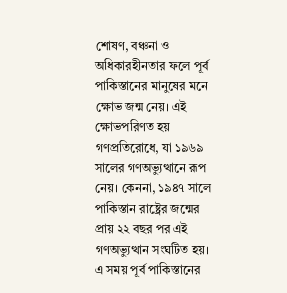শোষণ, বঞ্চনা ও অধিকারহীনতার ফলে পূর্ব পাকিস্তানের মানুষের মনে ক্ষোভ জন্ম নেয়। এই ক্ষোভপরিণত হয় গণপ্রতিরোধে, যা ১৯৬৯ সালের গণঅভ্যুত্থানে রূপ নেয়। কেননা, ১৯৪৭ সালে পাকিস্তান রাষ্ট্রের জন্মের প্রায় ২২ বছর পর এই গণঅভ্যুত্থান সংঘটিত হয়। এ সময় পূর্ব পাকিস্তানের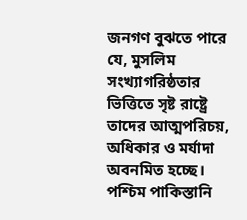জনগণ বুঝতে পারে যে, মুসলিম সংখ্যাগরিষ্ঠতার ভিত্তিতে সৃষ্ট রাষ্ট্রে তাদের আত্মপরিচয়, অধিকার ও মর্যাদা অবনমিত হচ্ছে। পশ্চিম পাকিস্তানি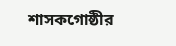শাসকগোষ্ঠীর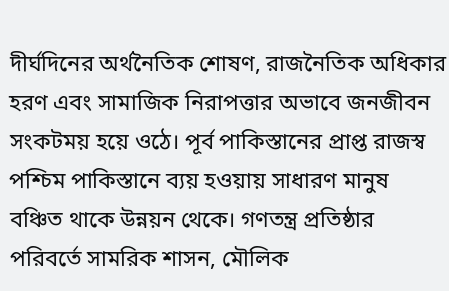দীর্ঘদিনের অর্থনৈতিক শোষণ, রাজনৈতিক অধিকার হরণ এবং সামাজিক নিরাপত্তার অভাবে জনজীবন সংকটময় হয়ে ওঠে। পূর্ব পাকিস্তানের প্রাপ্ত রাজস্ব পশ্চিম পাকিস্তানে ব্যয় হওয়ায় সাধারণ মানুষ বঞ্চিত থাকে উন্নয়ন থেকে। গণতন্ত্র প্রতিষ্ঠার পরিবর্তে সামরিক শাসন, মৌলিক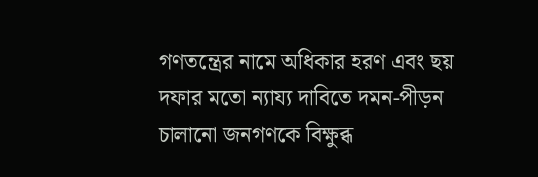গণতন্ত্রের নামে অধিকার হরণ এবং ছয় দফার মতো ন্যায্য দাবিতে দমন-পীড়ন চালানো জনগণকে বিক্ষুব্ধ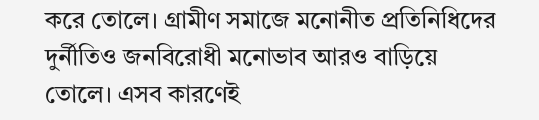করে তোলে। গ্রামীণ সমাজে মনোনীত প্রতিনিধিদের দুর্নীতিও জনবিরোধী মনোভাব আরও বাড়িয়ে তোলে। এসব কারণেই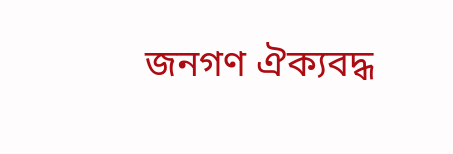জনগণ ঐক্যবদ্ধ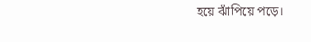হয়ে ঝাঁপিয়ে পড়ে।